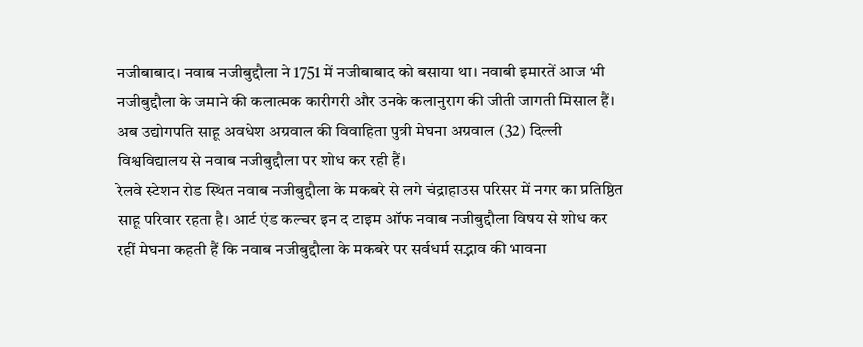नजीबाबाद। नवाब नजीबुद्दौला ने 1751 में नजीबाबाद को बसाया था। नवाबी इमारतें आज भी नजीबुद्दौला के जमाने की कलात्मक कारीगरी और उनके कलानुराग की जीती जागती मिसाल हैं। अब उद्योगपति साहू अवधेश अग्रवाल की विवाहिता पुत्री मेघना अग्रवाल (32) दिल्ली विश्वविद्यालय से नवाब नजीबुद्दौला पर शोध कर रही हैं।
रेलवे स्टेशन रोड स्थित नवाब नजीबुद्दौला के मकबरे से लगे चंद्राहाउस परिसर में नगर का प्रतिष्ठित साहू परिवार रहता है। आर्ट एंड कल्चर इन द टाइम ऑफ नवाब नजीबुद्दौला विषय से शोध कर रहीं मेघना कहती हैं कि नवाब नजीबुद्दौला के मकबरे पर सर्वधर्म सद्भाव की भावना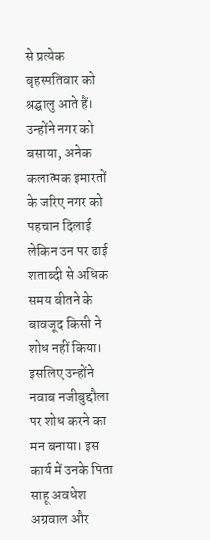से प्रत्येक बृहस्पतिवार को श्रद्घालु आते हैं। उन्होंने नगर को बसाया, अनेक कलात्मक इमारतों के जरिए नगर को पहचान दिलाई लेकिन उन पर ढाई शताब्दी से अधिक समय बीतने के बावजूद किसी ने शोध नहीं किया। इसलिए उन्होंने नवाब नजीबुद्दौला पर शोध करने का मन बनाया। इस कार्य में उनके पिता साहू अवधेश अग्रवाल और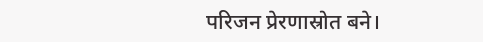परिजन प्रेरणास्रोत बने।